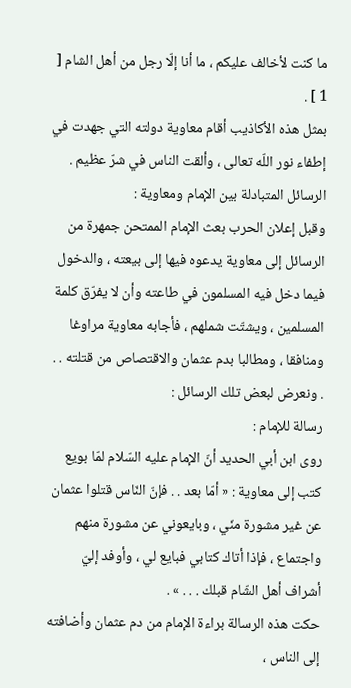ما كنت لأخالف عليكم ، ما أنا إلّا رجل من أهل الشام [ 1 ] .
بمثل هذه الأكاذيب أقام معاوية دولته التي جهدت في إطفاء نور اللّه تعالى ، وألقت الناس في شرّ عظيم .
الرسائل المتبادلة بين الإمام ومعاوية :
وقبل إعلان الحرب بعث الإمام الممتحن جمهرة من الرسائل إلى معاوية يدعوه فيها إلى بيعته ، والدخول فيما دخل فيه المسلمون في طاعته وأن لا يفرّق كلمة المسلمين ، ويشتّت شملهم ، فأجابه معاوية مراوغا ومنافقا ، ومطالبا بدم عثمان والاقتصاص من قتلته . . . ونعرض لبعض تلك الرسائل :
رسالة للإمام :
روى ابن أبي الحديد أنّ الإمام عليه السّلام لمّا بويع كتب إلى معاوية : « أمّا بعد . . فإنّ النّاس قتلوا عثمان عن غير مشورة منّي ، وبايعوني عن مشورة منهم واجتماع ، فإذا أتاك كتابي فبايع لي ، وأوفد إليّ أشراف أهل الشّام قبلك . . . » .
حكت هذه الرسالة براءة الإمام من دم عثمان وأضافته إلى الناس ،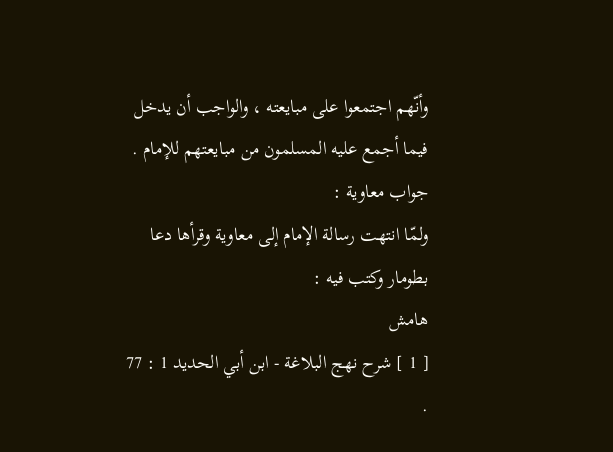وأنّهم اجتمعوا على مبايعته ، والواجب أن يدخل فيما أجمع عليه المسلمون من مبايعتهم للإمام .
جواب معاوية :
ولمّا انتهت رسالة الإمام إلى معاوية وقرأها دعا بطومار وكتب فيه :
هامش
[ 1 ] شرح نهج البلاغة - ابن أبي الحديد 1 : 77 .